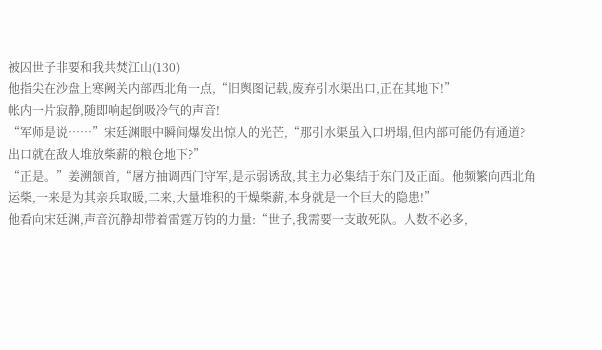被囚世子非要和我共焚江山(130)
他指尖在沙盘上寒阙关内部西北角一点,“旧舆图记载,废弃引水渠出口,正在其地下!”
帐内一片寂静,随即响起倒吸冷气的声音!
“军师是说……”宋廷渊眼中瞬间爆发出惊人的光芒,“那引水渠虽入口坍塌,但内部可能仍有通道?出口就在敌人堆放柴薪的粮仓地下?”
“正是。”姜溯颔首,“屠方抽调西门守军,是示弱诱敌,其主力必集结于东门及正面。他频繁向西北角运柴,一来是为其亲兵取暖,二来,大量堆积的干燥柴薪,本身就是一个巨大的隐患!”
他看向宋廷渊,声音沉静却带着雷霆万钧的力量:“世子,我需要一支敢死队。人数不必多,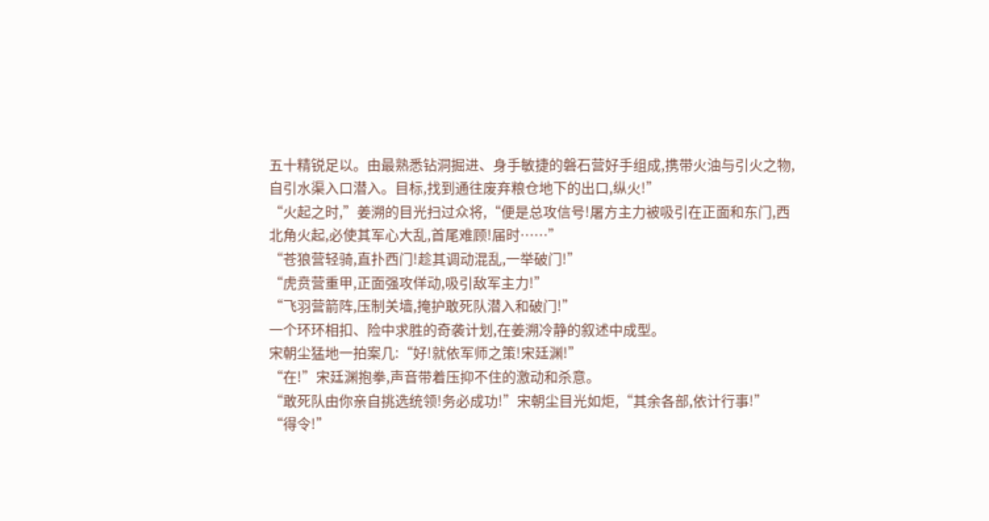五十精锐足以。由最熟悉钻洞掘进、身手敏捷的磐石营好手组成,携带火油与引火之物,自引水渠入口潜入。目标,找到通往废弃粮仓地下的出口,纵火!”
“火起之时,”姜溯的目光扫过众将,“便是总攻信号!屠方主力被吸引在正面和东门,西北角火起,必使其军心大乱,首尾难顾!届时……”
“苍狼营轻骑,直扑西门!趁其调动混乱,一举破门!”
“虎贲营重甲,正面强攻佯动,吸引敌军主力!”
“飞羽营箭阵,压制关墙,掩护敢死队潜入和破门!”
一个环环相扣、险中求胜的奇袭计划,在姜溯冷静的叙述中成型。
宋朝尘猛地一拍案几:“好!就依军师之策!宋廷渊!”
“在!”宋廷渊抱拳,声音带着压抑不住的激动和杀意。
“敢死队由你亲自挑选统领!务必成功!”宋朝尘目光如炬,“其余各部,依计行事!”
“得令!”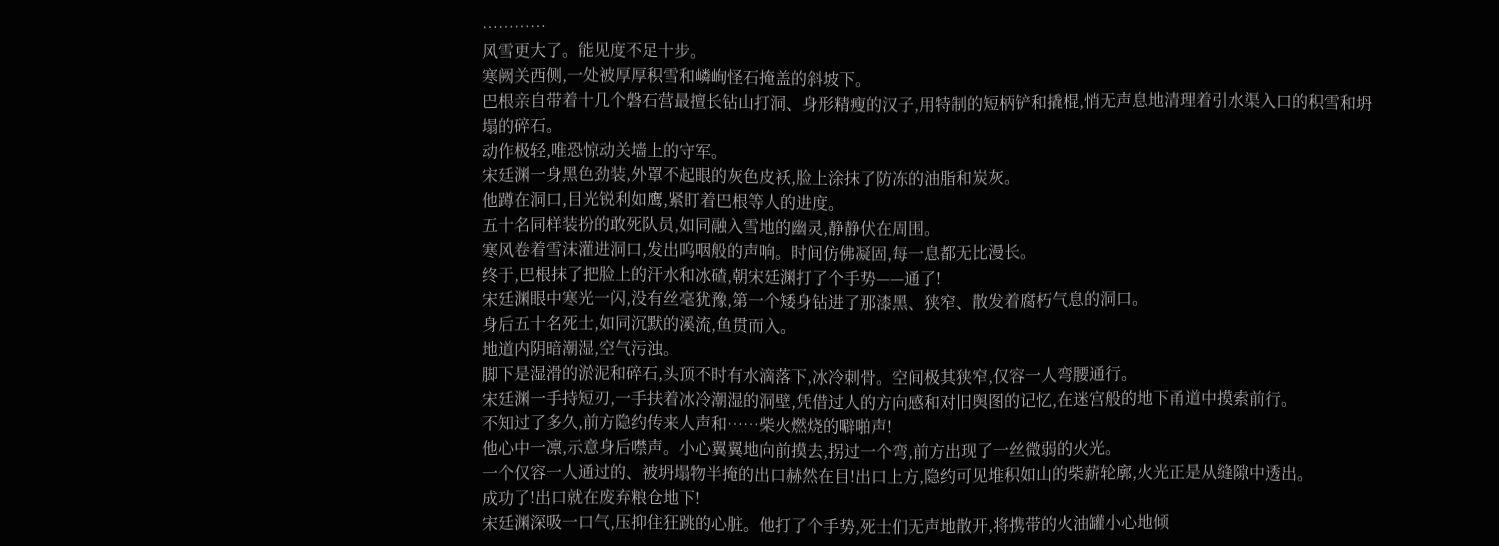…………
风雪更大了。能见度不足十步。
寒阙关西侧,一处被厚厚积雪和嶙峋怪石掩盖的斜坡下。
巴根亲自带着十几个磐石营最擅长钻山打洞、身形精瘦的汉子,用特制的短柄铲和撬棍,悄无声息地清理着引水渠入口的积雪和坍塌的碎石。
动作极轻,唯恐惊动关墙上的守军。
宋廷渊一身黑色劲装,外罩不起眼的灰色皮袄,脸上涂抹了防冻的油脂和炭灰。
他蹲在洞口,目光锐利如鹰,紧盯着巴根等人的进度。
五十名同样装扮的敢死队员,如同融入雪地的幽灵,静静伏在周围。
寒风卷着雪沫灌进洞口,发出呜咽般的声响。时间仿佛凝固,每一息都无比漫长。
终于,巴根抹了把脸上的汗水和冰碴,朝宋廷渊打了个手势——通了!
宋廷渊眼中寒光一闪,没有丝毫犹豫,第一个矮身钻进了那漆黑、狭窄、散发着腐朽气息的洞口。
身后五十名死士,如同沉默的溪流,鱼贯而入。
地道内阴暗潮湿,空气污浊。
脚下是湿滑的淤泥和碎石,头顶不时有水滴落下,冰冷刺骨。空间极其狭窄,仅容一人弯腰通行。
宋廷渊一手持短刃,一手扶着冰冷潮湿的洞壁,凭借过人的方向感和对旧舆图的记忆,在迷宫般的地下甬道中摸索前行。
不知过了多久,前方隐约传来人声和……柴火燃烧的噼啪声!
他心中一凛,示意身后噤声。小心翼翼地向前摸去,拐过一个弯,前方出现了一丝微弱的火光。
一个仅容一人通过的、被坍塌物半掩的出口赫然在目!出口上方,隐约可见堆积如山的柴薪轮廓,火光正是从缝隙中透出。
成功了!出口就在废弃粮仓地下!
宋廷渊深吸一口气,压抑住狂跳的心脏。他打了个手势,死士们无声地散开,将携带的火油罐小心地倾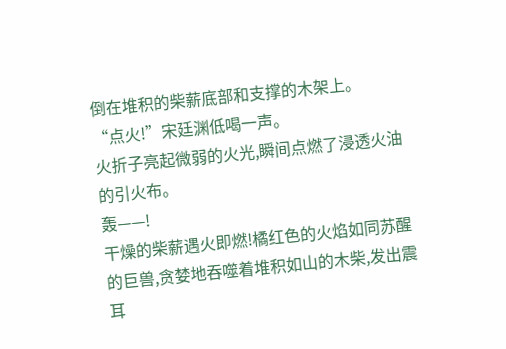倒在堆积的柴薪底部和支撑的木架上。
“点火!”宋廷渊低喝一声。
火折子亮起微弱的火光,瞬间点燃了浸透火油的引火布。
轰——!
干燥的柴薪遇火即燃!橘红色的火焰如同苏醒的巨兽,贪婪地吞噬着堆积如山的木柴,发出震耳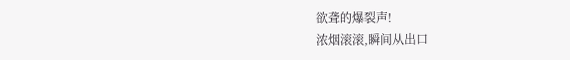欲聋的爆裂声!
浓烟滚滚,瞬间从出口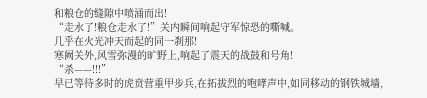和粮仓的缝隙中喷涌而出!
“走水了!粮仓走水了!”关内瞬间响起守军惊恐的嘶喊。
几乎在火光冲天而起的同一刹那!
寒阙关外,风雪弥漫的旷野上,响起了震天的战鼓和号角!
“杀——!!!”
早已等待多时的虎贲营重甲步兵,在拓拔烈的咆哮声中,如同移动的钢铁城墙,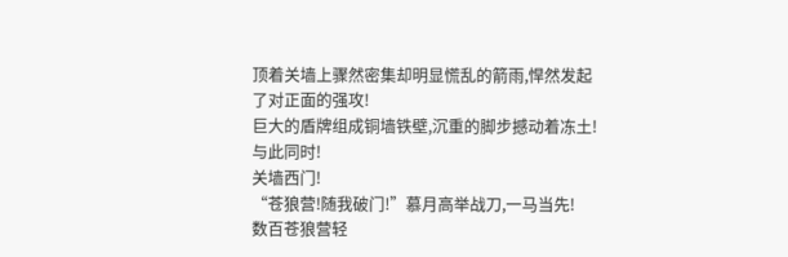顶着关墙上骤然密集却明显慌乱的箭雨,悍然发起了对正面的强攻!
巨大的盾牌组成铜墙铁壁,沉重的脚步撼动着冻土!
与此同时!
关墙西门!
“苍狼营!随我破门!”慕月高举战刀,一马当先!
数百苍狼营轻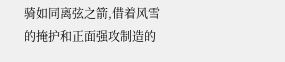骑如同离弦之箭,借着风雪的掩护和正面强攻制造的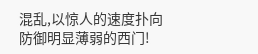混乱,以惊人的速度扑向防御明显薄弱的西门!